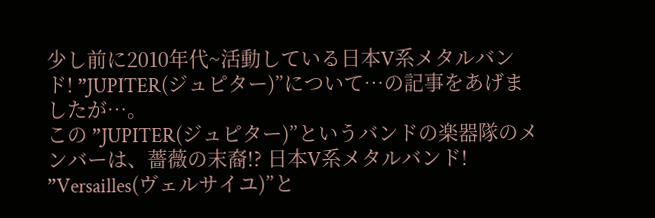少し前に2010年代~活動している日本V系メタルバンド! ”JUPITER(ジュピター)”について…の記事をあげましたが…。
この ”JUPITER(ジュピター)”というバンドの楽器隊のメンバーは、薔薇の末裔!? 日本V系メタルバンド! ”Versailles(ヴェルサイユ)”と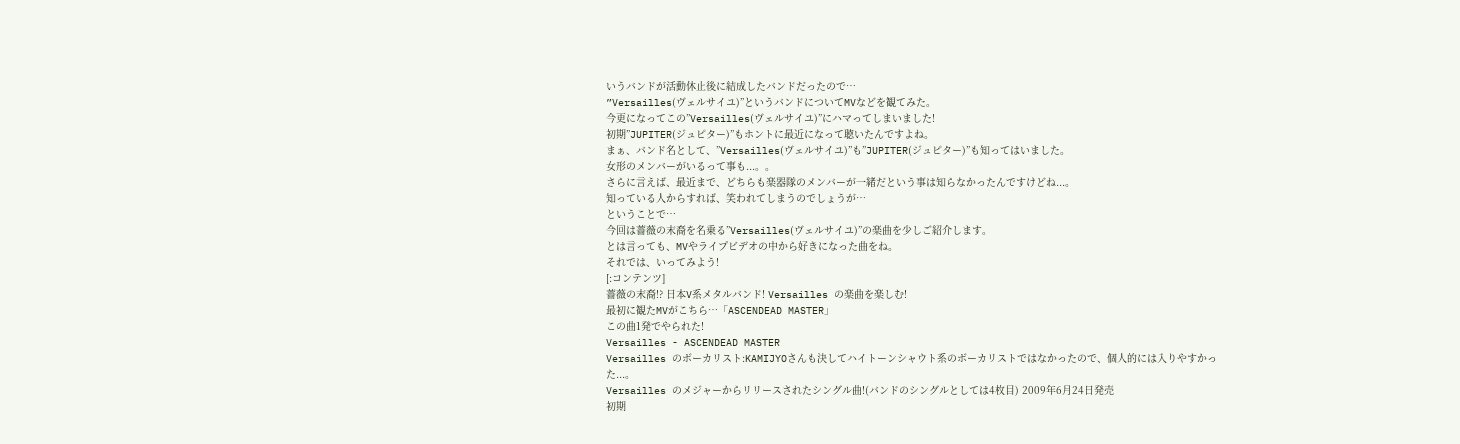いうバンドが活動休止後に結成したバンドだったので…
”Versailles(ヴェルサイユ)”というバンドについてMVなどを観てみた。
今更になってこの”Versailles(ヴェルサイユ)”にハマってしまいました!
初期”JUPITER(ジュピター)”もホントに最近になって聴いたんですよね。
まぁ、バンド名として、”Versailles(ヴェルサイユ)”も”JUPITER(ジュピター)”も知ってはいました。
女形のメンバーがいるって事も...。。
さらに言えば、最近まで、どちらも楽器隊のメンバーが一緒だという事は知らなかったんですけどね...。
知っている人からすれば、笑われてしまうのでしょうが…
ということで…
今回は薔薇の末裔を名乗る”Versailles(ヴェルサイユ)”の楽曲を少しご紹介します。
とは言っても、MVやライプビデオの中から好きになった曲をね。
それでは、いってみよう!
[:コンテンツ]
薔薇の末裔!? 日本V系メタルバンド! Versailles の楽曲を楽しむ!
最初に観たMVがこちら…「ASCENDEAD MASTER」
この曲1発でやられた!
Versailles - ASCENDEAD MASTER
Versailles のボーカリスト:KAMIJYOさんも決してハイトーンシャウト系のボーカリストではなかったので、個人的には入りやすかった...。
Versailles のメジャーからリリースされたシングル曲!(バンドのシングルとしては4枚目) 2009年6月24日発売
初期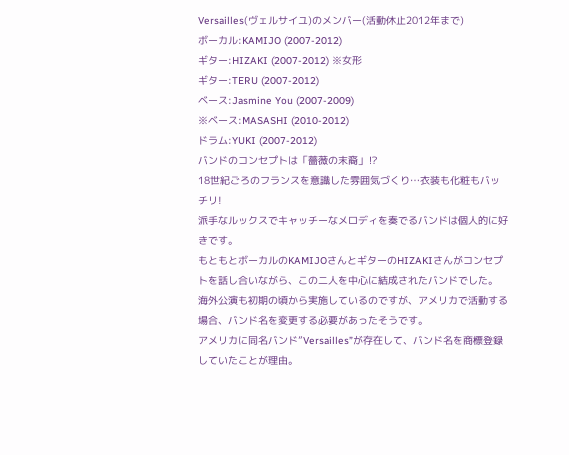Versailles(ヴェルサイユ)のメンバー(活動休止2012年まで)
ボーカル:KAMIJO (2007-2012)
ギター:HIZAKI (2007-2012) ※女形
ギター:TERU (2007-2012)
ベース:Jasmine You (2007-2009)
※ベース:MASASHI (2010-2012)
ドラム:YUKI (2007-2012)
バンドのコンセプトは「薔薇の末裔」⁉
18世紀ごろのフランスを意識した雰囲気づくり…衣装も化粧もバッチリ!
派手なルックスでキャッチーなメロディを奏でるバンドは個人的に好きです。
もともとボーカルのKAMIJOさんとギターのHIZAKIさんがコンセプトを話し合いながら、この二人を中心に結成されたバンドでした。
海外公演も初期の頃から実施しているのですが、アメリカで活動する場合、バンド名を変更する必要があったそうです。
アメリカに同名バンド”Versailles”が存在して、バンド名を商標登録していたことが理由。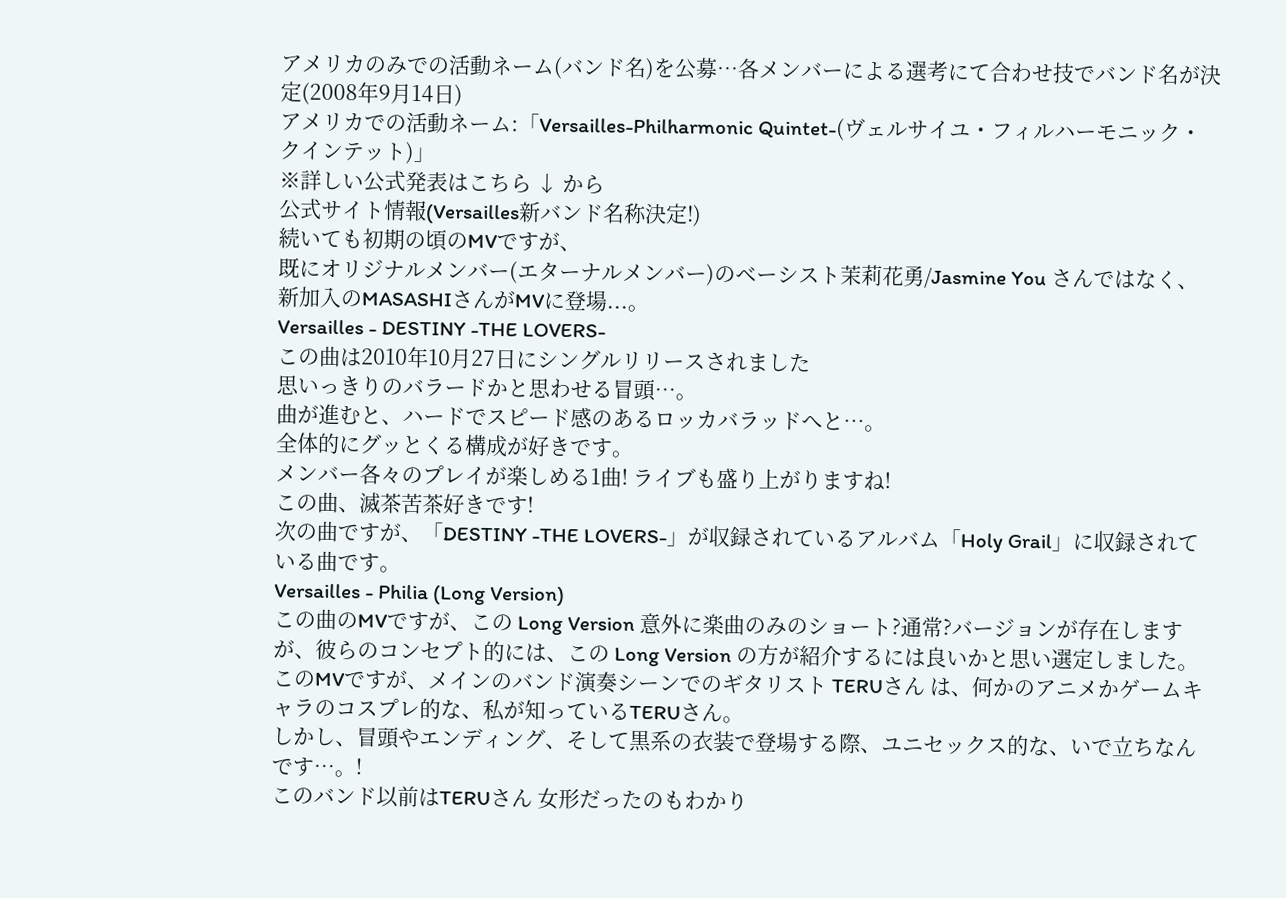アメリカのみでの活動ネーム(バンド名)を公募…各メンバーによる選考にて合わせ技でバンド名が決定(2008年9月14日)
アメリカでの活動ネーム:「Versailles-Philharmonic Quintet-(ヴェルサイユ・フィルハーモニック・クインテット)」
※詳しい公式発表はこちら ↓ から
公式サイト情報(Versailles新バンド名称決定!)
続いても初期の頃のMVですが、
既にオリジナルメンバー(エターナルメンバー)のベーシスト茉莉花勇/Jasmine You さんではなく、新加入のMASASHIさんがMVに登場...。
Versailles - DESTINY -THE LOVERS-
この曲は2010年10月27日にシングルリリースされました
思いっきりのバラードかと思わせる冒頭…。
曲が進むと、ハードでスピード感のあるロッカバラッドへと…。
全体的にグッとくる構成が好きです。
メンバー各々のプレイが楽しめる1曲! ライブも盛り上がりますね!
この曲、滅茶苦茶好きです!
次の曲ですが、「DESTINY -THE LOVERS-」が収録されているアルバム「Holy Grail」に収録されている曲です。
Versailles - Philia (Long Version)
この曲のMVですが、この Long Version 意外に楽曲のみのショート?通常?バージョンが存在しますが、彼らのコンセプト的には、この Long Version の方が紹介するには良いかと思い選定しました。
このMVですが、メインのバンド演奏シーンでのギタリスト TERUさん は、何かのアニメかゲームキャラのコスプレ的な、私が知っているTERUさん。
しかし、冒頭やエンディング、そして黒系の衣装で登場する際、ユニセックス的な、いで立ちなんです…。!
このバンド以前はTERUさん 女形だったのもわかり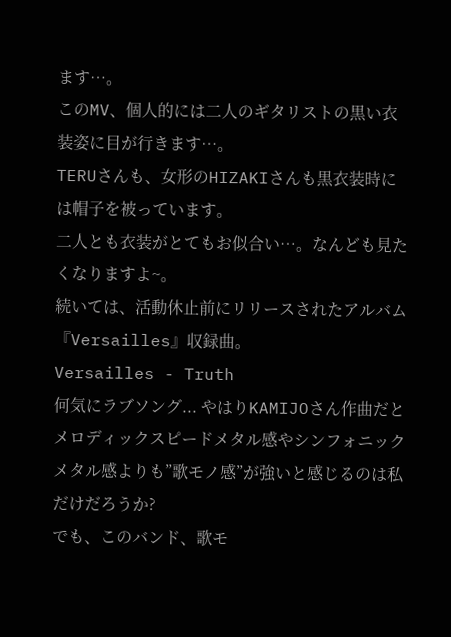ます…。
このMV、個人的には二人のギタリストの黒い衣装姿に目が行きます…。
TERUさんも、女形のHIZAKIさんも黒衣装時には帽子を被っています。
二人とも衣装がとてもお似合い…。なんども見たくなりますよ~。
続いては、活動休止前にリリースされたアルバム『Versailles』収録曲。
Versailles - Truth
何気にラブソング... やはりKAMIJOさん作曲だとメロディックスピードメタル感やシンフォニックメタル感よりも”歌モノ感”が強いと感じるのは私だけだろうか?
でも、このバンド、歌モ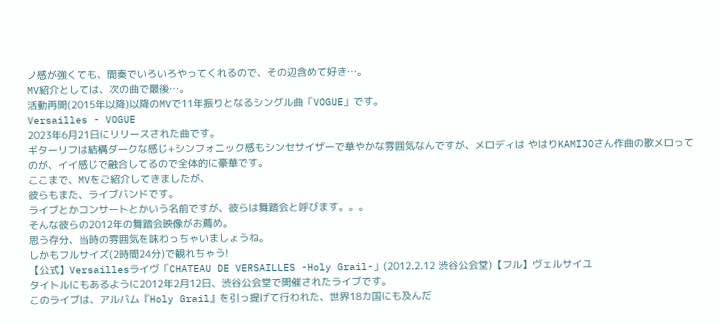ノ感が強くても、間奏でいろいろやってくれるので、その辺含めて好き…。
MV紹介としては、次の曲で最後…。
活動再開(2015年以降)以降のMVで11年振りとなるシングル曲「VOGUE」です。
Versailles - VOGUE
2023年6月21日にリリースされた曲です。
ギターリフは結構ダークな感じ+シンフォニック感もシンセサイザーで華やかな雰囲気なんですが、メロディは やはりKAMIJOさん作曲の歌メロってのが、イイ感じで融合してるので全体的に豪華です。
ここまで、MVをご紹介してきましたが、
彼らもまた、ライブバンドです。
ライブとかコンサートとかいう名前ですが、彼らは舞踏会と呼びます。。。
そんな彼らの2012年の舞踏会映像がお薦め。
思う存分、当時の雰囲気を味わっちゃいましょうね。
しかもフルサイズ(2時間24分)で観れちゃう!
【公式】Versaillesライヴ「CHATEAU DE VERSAILLES -Holy Grail-」(2012.2.12 渋谷公会堂)【フル】ヴェルサイユ
タイトルにもあるように2012年2月12日、渋谷公会堂で開催されたライブです。
このライブは、アルバム『Holy Grail』を引っ提げて行われた、世界18カ国にも及んだ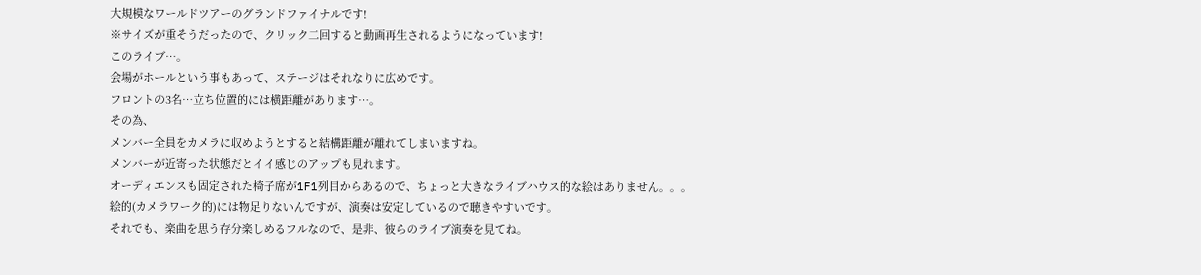大規模なワールドツアーのグランドファイナルです!
※サイズが重そうだったので、クリック二回すると動画再生されるようになっています!
このライブ…。
会場がホールという事もあって、ステージはそれなりに広めです。
フロントの3名…立ち位置的には横距離があります…。
その為、
メンバー全員をカメラに収めようとすると結構距離が離れてしまいますね。
メンバーが近寄った状態だとイイ感じのアップも見れます。
オーディエンスも固定された椅子席が1F1列目からあるので、ちょっと大きなライブハウス的な絵はありません。。。
絵的(カメラワーク的)には物足りないんですが、演奏は安定しているので聴きやすいです。
それでも、楽曲を思う存分楽しめるフルなので、是非、彼らのライブ演奏を見てね。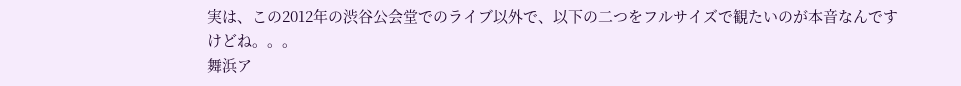実は、この2012年の渋谷公会堂でのライブ以外で、以下の二つをフルサイズで観たいのが本音なんですけどね。。。
舞浜ア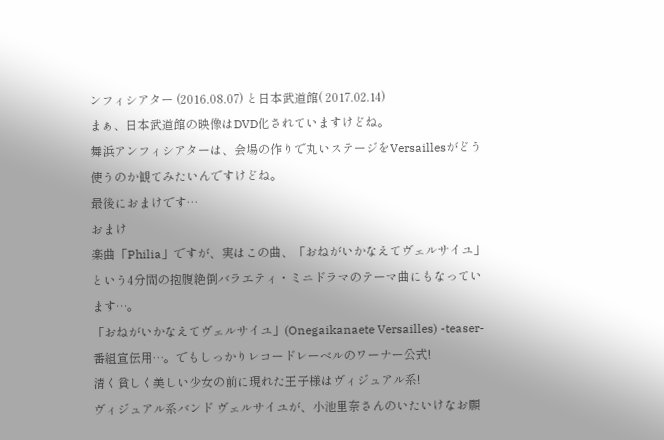ンフィシアター (2016.08.07) と日本武道館( 2017.02.14)
まぁ、日本武道館の映像はDVD化されていますけどね。
舞浜アンフィシアターは、会場の作りで丸いステージをVersaillesがどう使うのか観てみたいんですけどね。
最後におまけです…
おまけ
楽曲「Philia」ですが、実はこの曲、「おねがいかなえてヴェルサイユ」という4分間の抱腹絶倒バラエティ・ミニドラマのテーマ曲にもなっています…。
「おねがいかなえてヴェルサイユ」(Onegaikanaete Versailles) -teaser-
番組宣伝用…。でもしっかりレコードレーベルのワーナー公式!
清く貧しく美しい少女の前に現れた王子様はヴィジュアル系!
ヴィジュアル系バンド ヴェルサイユが、小池里奈さんのいたいけなお願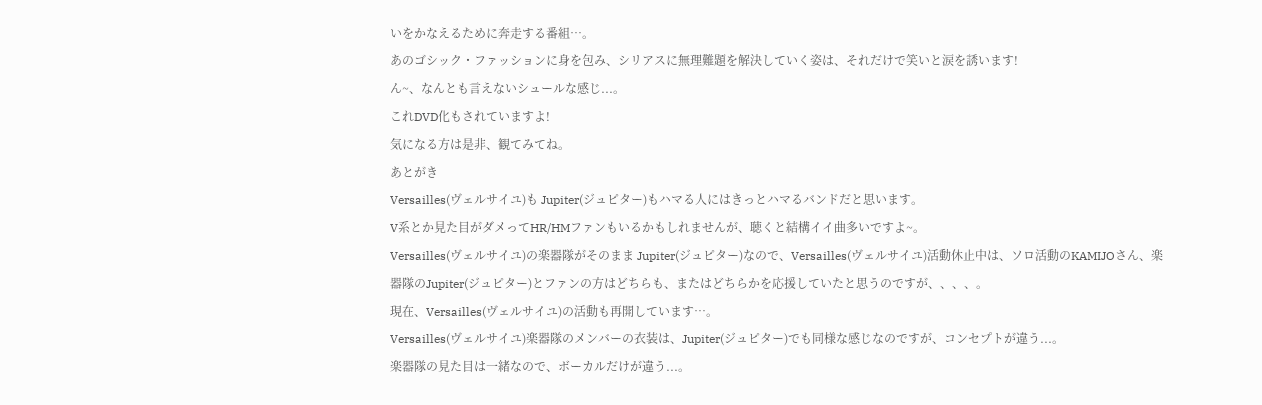いをかなえるために奔走する番組…。
あのゴシック・ファッションに身を包み、シリアスに無理難題を解決していく姿は、それだけで笑いと涙を誘います!
ん~、なんとも言えないシュールな感じ...。
これDVD化もされていますよ!
気になる方は是非、観てみてね。
あとがき
Versailles(ヴェルサイユ)も Jupiter(ジュピター)もハマる人にはきっとハマるバンドだと思います。
V系とか見た目がダメってHR/HMファンもいるかもしれませんが、聴くと結構イイ曲多いですよ~。
Versailles(ヴェルサイユ)の楽器隊がそのまま Jupiter(ジュピター)なので、Versailles(ヴェルサイユ)活動休止中は、ソロ活動のKAMIJOさん、楽器隊のJupiter(ジュピター)とファンの方はどちらも、またはどちらかを応援していたと思うのですが、、、、。
現在、Versailles(ヴェルサイユ)の活動も再開しています…。
Versailles(ヴェルサイユ)楽器隊のメンバーの衣装は、Jupiter(ジュピター)でも同様な感じなのですが、コンセプトが違う...。
楽器隊の見た目は一緒なので、ボーカルだけが違う...。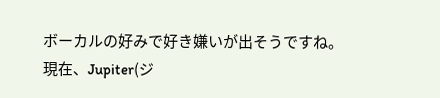ボーカルの好みで好き嫌いが出そうですね。
現在、Jupiter(ジ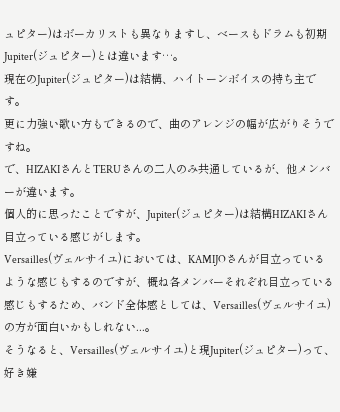ュピター)はボーカリストも異なりますし、ベースもドラムも初期Jupiter(ジュピター)とは違います…。
現在のJupiter(ジュピター)は結構、ハイトーンボイスの持ち主です。
更に力強い歌い方もできるので、曲のアレンジの幅が広がりそうですね。
で、HIZAKIさんとTERUさんの二人のみ共通しているが、他メンバーが違います。
個人的に思ったことですが、Jupiter(ジュピター)は結構HIZAKIさん目立っている感じがします。
Versailles(ヴェルサイユ)においては、KAMIJOさんが目立っているような感じもするのですが、概ね各メンバーそれぞれ目立っている感じもするため、バンド全体感としては、Versailles(ヴェルサイユ)の方が面白いかもしれない...。
そうなると、Versailles(ヴェルサイユ)と現Jupiter(ジュピター)って、好き嫌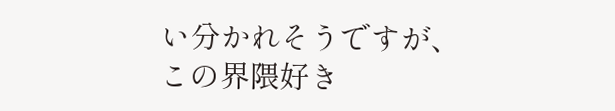い分かれそうですが、この界隈好き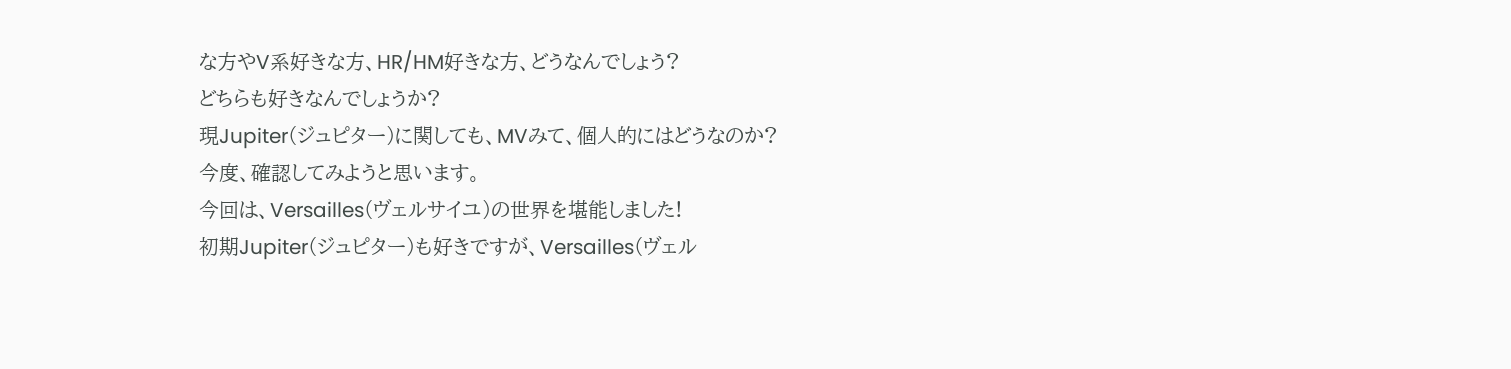な方やV系好きな方、HR/HM好きな方、どうなんでしょう?
どちらも好きなんでしょうか?
現Jupiter(ジュピター)に関しても、MVみて、個人的にはどうなのか?
今度、確認してみようと思います。
今回は、Versailles(ヴェルサイユ)の世界を堪能しました!
初期Jupiter(ジュピター)も好きですが、Versailles(ヴェル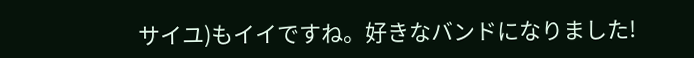サイユ)もイイですね。好きなバンドになりました!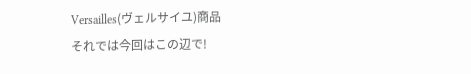Versailles(ヴェルサイユ)商品
それでは今回はこの辺で!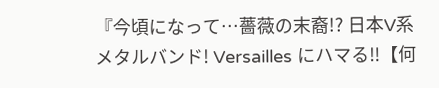『今頃になって…薔薇の末裔!? 日本V系メタルバンド! Versailles にハマる‼【何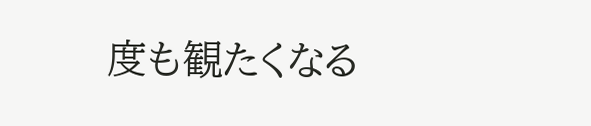度も観たくなる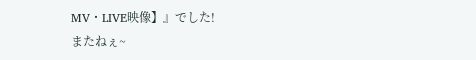MV・LIVE映像】』でした!
またねぇ~